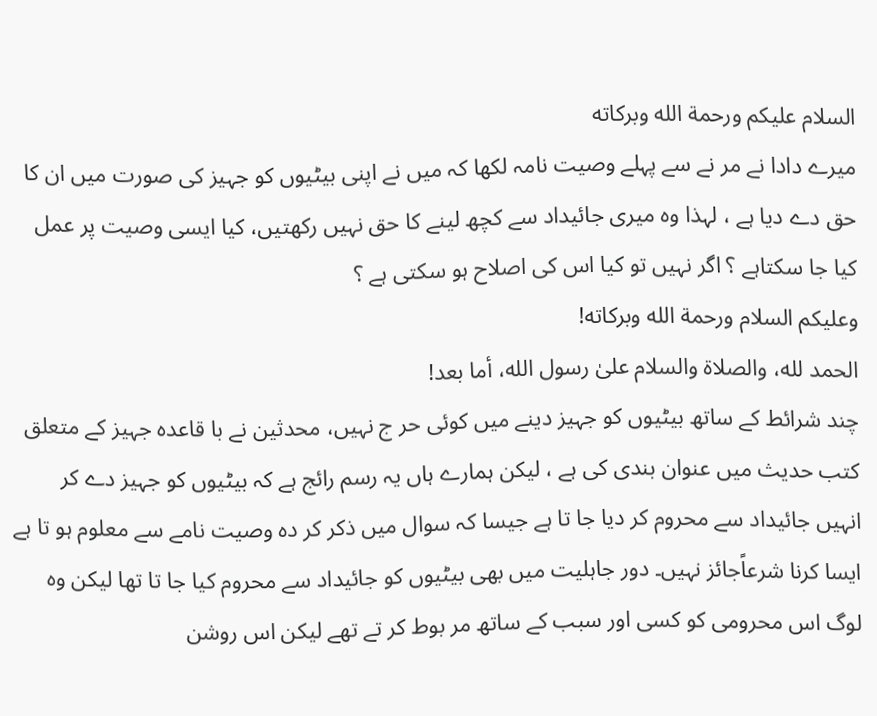السلام عليكم ورحمة الله وبركاته
میرے دادا نے مر نے سے پہلے وصیت نامہ لکھا کہ میں نے اپنی بیٹیوں کو جہیز کی صورت میں ان کا حق دے دیا ہے ، لہذا وہ میری جائیداد سے کچھ لینے کا حق نہیں رکھتیں، کیا ایسی وصیت پر عمل کیا جا سکتاہے ؟ اگر نہیں تو کیا اس کی اصلاح ہو سکتی ہے ؟
وعلیکم السلام ورحمة الله وبرکاته!
الحمد لله، والصلاة والسلام علىٰ رسول الله، أما بعد!
چند شرائط کے ساتھ بیٹیوں کو جہیز دینے میں کوئی حر ج نہیں، محدثین نے با قاعدہ جہیز کے متعلق کتب حدیث میں عنوان بندی کی ہے ، لیکن ہمارے ہاں یہ رسم رائج ہے کہ بیٹیوں کو جہیز دے کر انہیں جائیداد سے محروم کر دیا جا تا ہے جیسا کہ سوال میں ذکر کر دہ وصیت نامے سے معلوم ہو تا ہے ایسا کرنا شرعاًجائز نہیں۔ دور جاہلیت میں بھی بیٹیوں کو جائیداد سے محروم کیا جا تا تھا لیکن وہ لوگ اس محرومی کو کسی اور سبب کے ساتھ مر بوط کر تے تھے لیکن اس روشن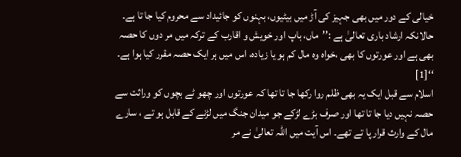خیالی کے دور میں بھی جہیز کی آڑ میں بیٹیوں، بہنوں کو جائیداد سے محروم کیا جا تا ہے۔ حالانکہ ارشاد باری تعالیٰ ہے :’’ماں، باپ اور خویش و اقارب کے ترکہ میں مر دوں کا حصہ بھی ہے اور عورتوں کا بھی ،خواہ وہ مال کم ہو یا زیادہ، اس میں ہر ایک حصہ مقرر کیا ہوا ہے۔ ‘‘[1]
اسلام سے قبل ایک یہ بھی ظلم روا رکھا جا تا تھا کہ عورتوں اور چھو ٹے بچوں کو وراثت سے حصہ نہیں دیا جا تا تھا اور صرف بڑے لڑکے جو میدان جنگ میں لڑنے کے قابل ہو تے ، سارے مال کے وارث قرار پا تے تھے۔ اس آیت میں اللہ تعالیٰ نے مر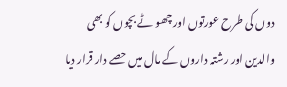دوں کی طرح عورتوں اور چھو ٹے بچوں کو بھی والدین اور رشتہ داروں کے مال میں حصے دار قرار دیا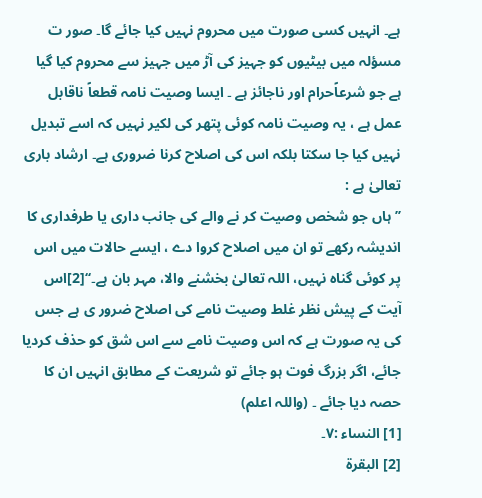ہے۔ انہیں کسی صورت میں محروم نہیں کیا جائے گا۔ صور ت مسؤلہ میں بیٹیوں کو جہیز کی آڑ میں جہیز سے محروم کیا گیا ہے جو شرعاًحرام اور ناجائز ہے ۔ ایسا وصیت نامہ قطعاً ناقابل عمل ہے ، یہ وصیت نامہ کوئی پتھر کی لکیر نہیں کہ اسے تبدیل نہیں کیا جا سکتا بلکہ اس کی اصلاح کرنا ضروری ہے۔ ارشاد باری تعالیٰ ہے :
’’ہاں جو شخص وصیت کر نے والے کی جانب داری یا طرفداری کا اندیشہ رکھے تو ان میں اصلاح کروا دے ، ایسے حالات میں اس پر کوئی گناہ نہیں، اللہ تعالیٰ بخشنے والا، مہر بان ہے۔‘‘[2]اس آیت کے پیش نظر غلط وصیت نامے کی اصلاح ضرور ی ہے جس کی یہ صورت ہے کہ اس وصیت نامے سے اس شق کو حذف کردیا جائے، اگر بزرگ فوت ہو جائے تو شریعت کے مطابق انہیں ان کا حصہ دیا جائے ۔ (واللہ اعلم)
[1] النساء :۷۔
[2] البقرة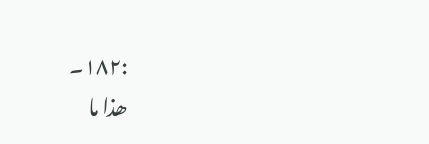:۱۸۲۔
ھذا ما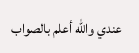عندي والله أعلم بالصواب